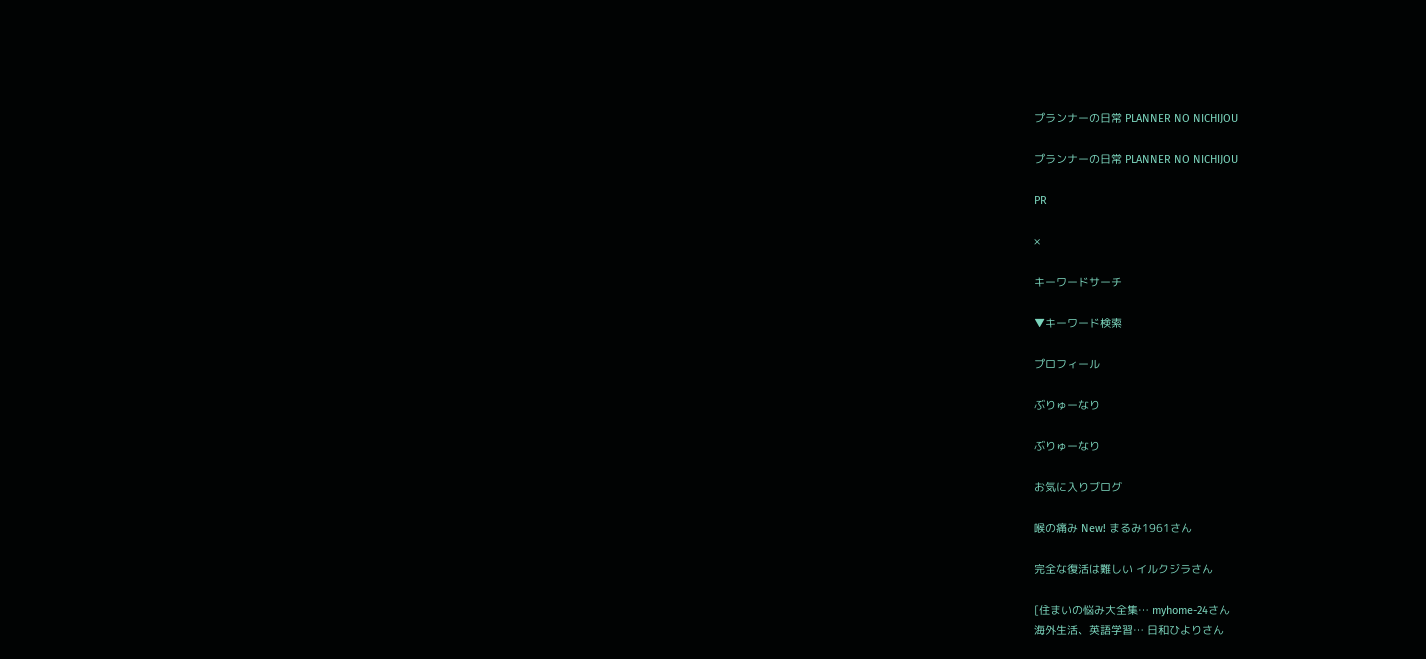プランナーの日常 PLANNER NO NICHIJOU

プランナーの日常 PLANNER NO NICHIJOU

PR

×

キーワードサーチ

▼キーワード検索

プロフィール

ぶりゅーなり

ぶりゅーなり

お気に入りブログ

喉の痛み New! まるみ1961さん

完全な復活は難しい イルクジラさん

[住まいの悩み大全集… myhome-24さん
海外生活、英語学習… 日和ひよりさん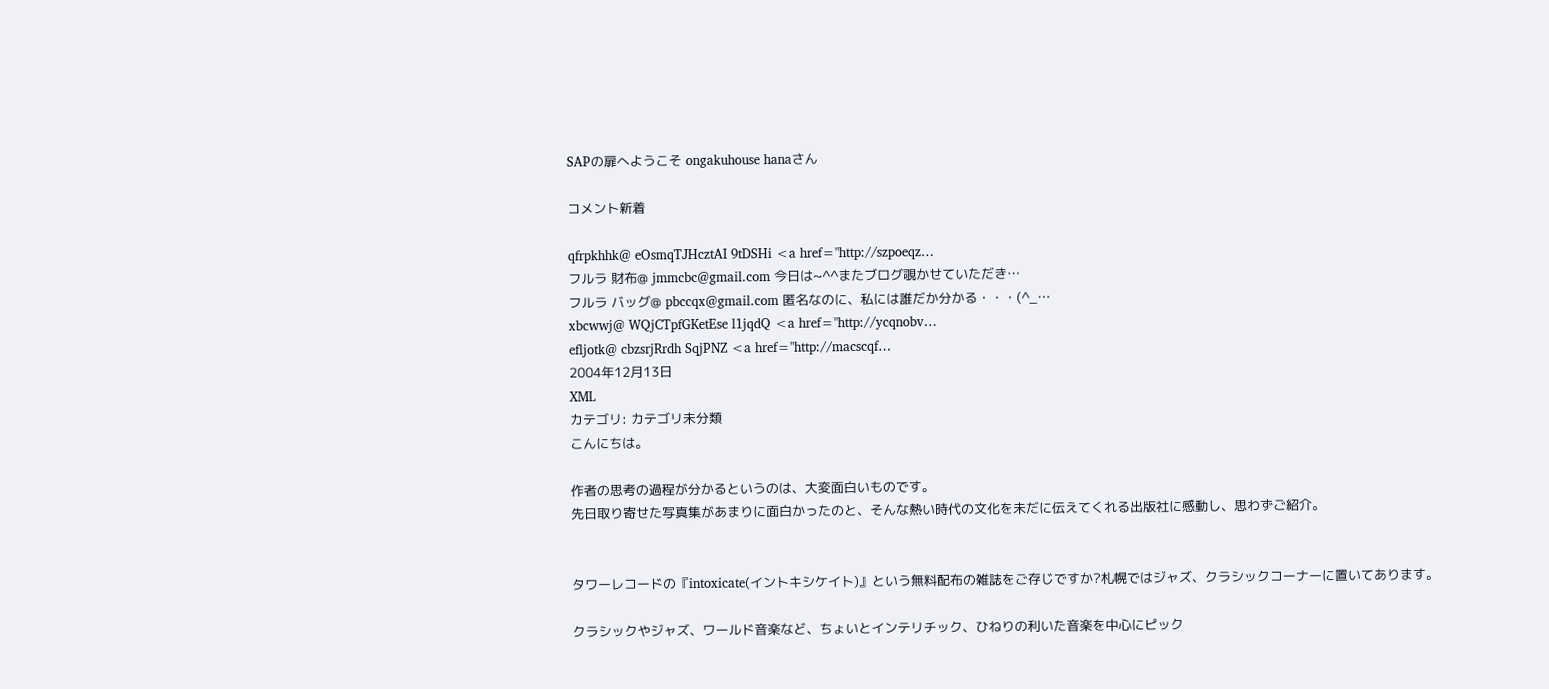SAPの扉へようこそ ongakuhouse hanaさん

コメント新着

qfrpkhhk@ eOsmqTJHcztAI 9tDSHi <a href="http://szpoeqz…
フルラ 財布@ jmmcbc@gmail.com 今日は~^^またブログ覗かせていただき…
フルラ バッグ@ pbccqx@gmail.com 匿名なのに、私には誰だか分かる・・・(^_…
xbcwwj@ WQjCTpfGKetEse l1jqdQ <a href="http://ycqnobv…
efljotk@ cbzsrjRrdh SqjPNZ <a href="http://macscqf…
2004年12月13日
XML
カテゴリ: カテゴリ未分類
こんにちは。

作者の思考の過程が分かるというのは、大変面白いものです。
先日取り寄せた写真集があまりに面白かったのと、そんな熱い時代の文化を未だに伝えてくれる出版社に感動し、思わずご紹介。


タワーレコードの『intoxicate(イントキシケイト)』という無料配布の雑誌をご存じですか?札幌ではジャズ、クラシックコーナーに置いてあります。

クラシックやジャズ、ワールド音楽など、ちょいとインテリチック、ひねりの利いた音楽を中心にピック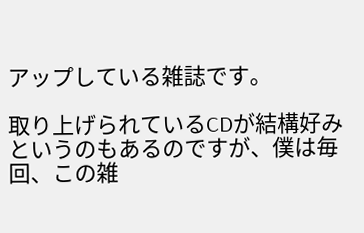アップしている雑誌です。

取り上げられているCDが結構好みというのもあるのですが、僕は毎回、この雑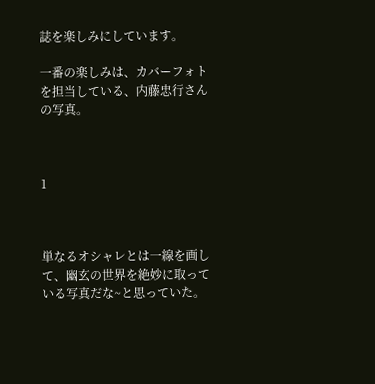誌を楽しみにしています。

一番の楽しみは、カバーフォトを担当している、内藤忠行さんの写真。



1



単なるオシャレとは一線を画して、幽玄の世界を絶妙に取っている写真だな~と思っていた。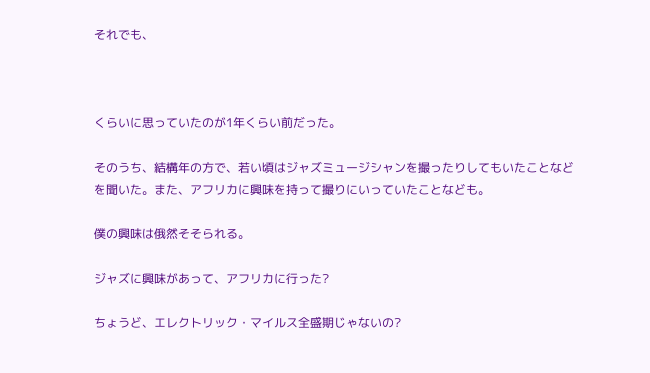それでも、



くらいに思っていたのが1年くらい前だった。

そのうち、結構年の方で、若い頃はジャズミュージシャンを撮ったりしてもいたことなどを聞いた。また、アフリカに興味を持って撮りにいっていたことなども。

僕の興味は俄然そそられる。

ジャズに興味があって、アフリカに行った?

ちょうど、エレクトリック・マイルス全盛期じゃないの?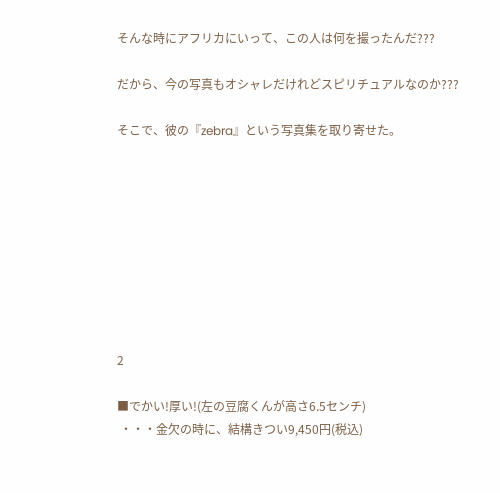そんな時にアフリカにいって、この人は何を撮ったんだ???

だから、今の写真もオシャレだけれどスピリチュアルなのか???

そこで、彼の『zebra』という写真集を取り寄せた。









2

■でかい!厚い!(左の豆腐くんが高さ6.5センチ)
 ・・・金欠の時に、結構きつい9,450円(税込)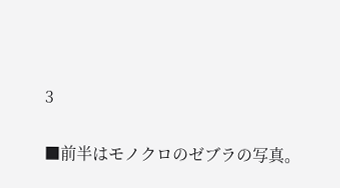3

■前半はモノクロのゼブラの写真。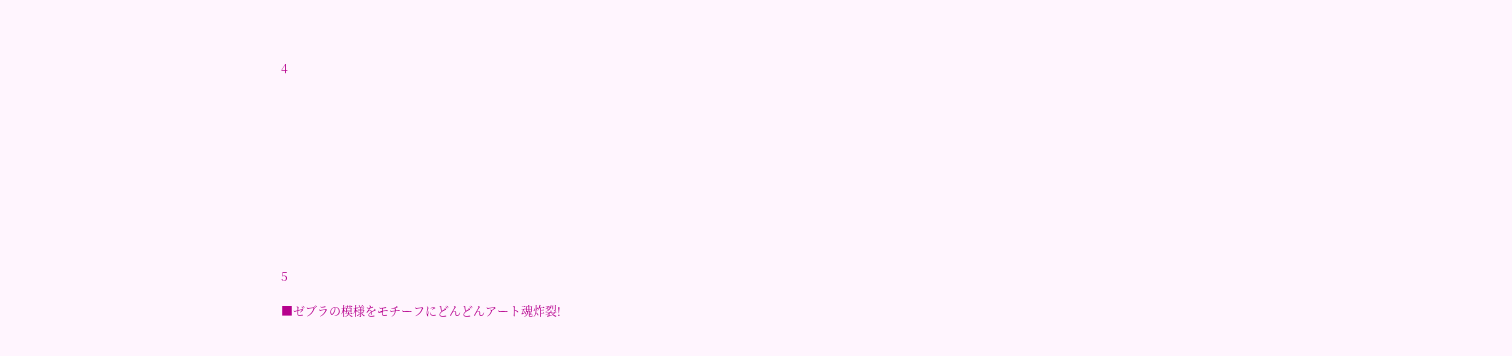4











5

■ゼブラの模様をモチーフにどんどんアート魂炸裂!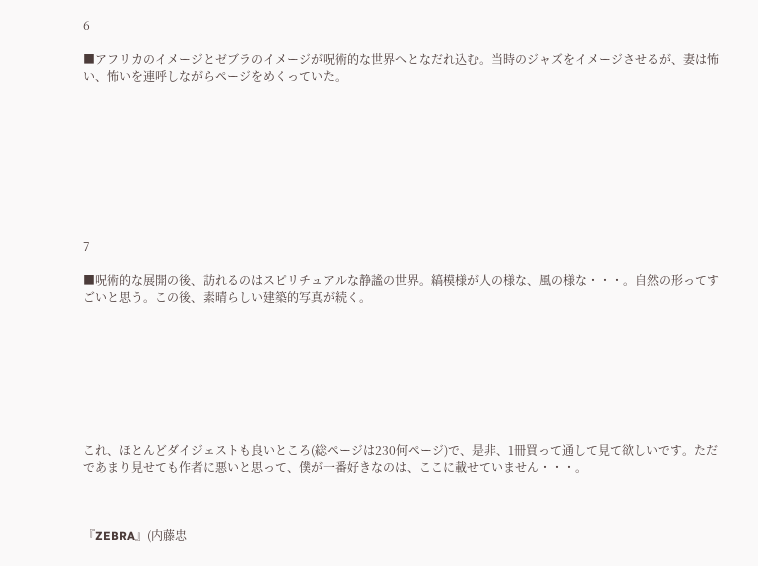6

■アフリカのイメージとゼブラのイメージが呪術的な世界へとなだれ込む。当時のジャズをイメージさせるが、妻は怖い、怖いを連呼しながらページをめくっていた。









7

■呪術的な展開の後、訪れるのはスピリチュアルな静謐の世界。縞模様が人の様な、風の様な・・・。自然の形ってすごいと思う。この後、素晴らしい建築的写真が続く。








これ、ほとんどダイジェストも良いところ(総ページは230何ページ)で、是非、1冊買って通して見て欲しいです。ただであまり見せても作者に悪いと思って、僕が一番好きなのは、ここに載せていません・・・。



『ZEBRA』(内藤忠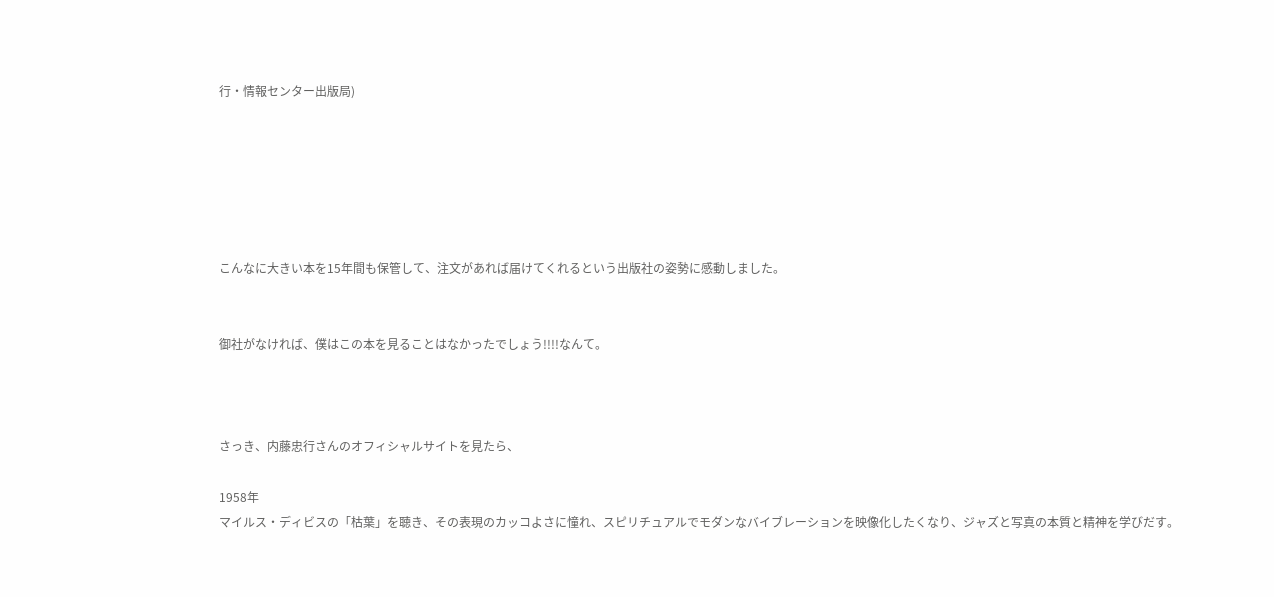行・情報センター出版局)






こんなに大きい本を15年間も保管して、注文があれば届けてくれるという出版社の姿勢に感動しました。


御社がなければ、僕はこの本を見ることはなかったでしょう!!!!なんて。



さっき、内藤忠行さんのオフィシャルサイトを見たら、

1958年
マイルス・ディビスの「枯葉」を聴き、その表現のカッコよさに憧れ、スピリチュアルでモダンなバイブレーションを映像化したくなり、ジャズと写真の本質と精神を学びだす。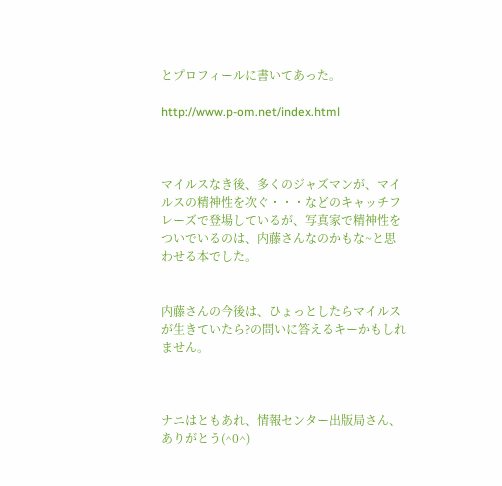とプロフィールに書いてあった。

http://www.p-om.net/index.html



マイルスなき後、多くのジャズマンが、マイルスの精神性を次ぐ・・・などのキャッチフレーズで登場しているが、写真家で精神性をついでいるのは、内藤さんなのかもな~と思わせる本でした。


内藤さんの今後は、ひょっとしたらマイルスが生きていたら?の問いに答えるキーかもしれません。



ナニはともあれ、情報センター出版局さん、ありがとう(^0^)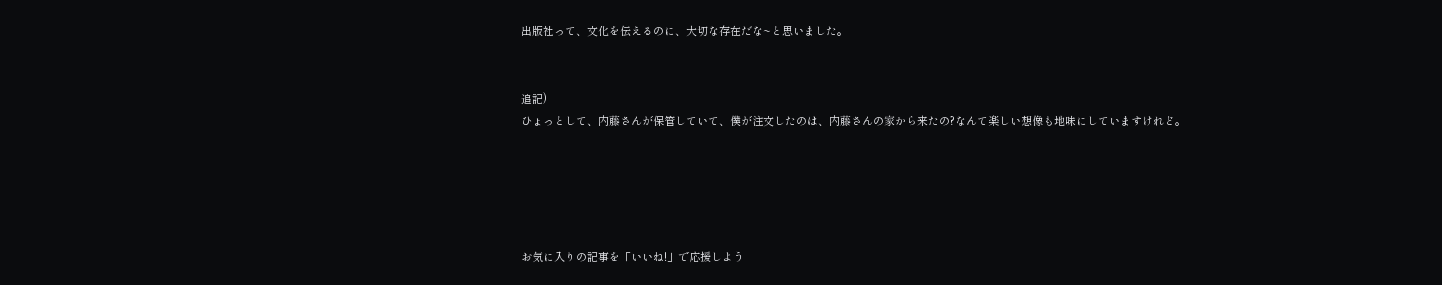出版社って、文化を伝えるのに、大切な存在だな~と思いました。


追記)
ひょっとして、内藤さんが保管していて、僕が注文したのは、内藤さんの家から来たの?なんて楽しい想像も地味にしていますけれど。





お気に入りの記事を「いいね!」で応援しよう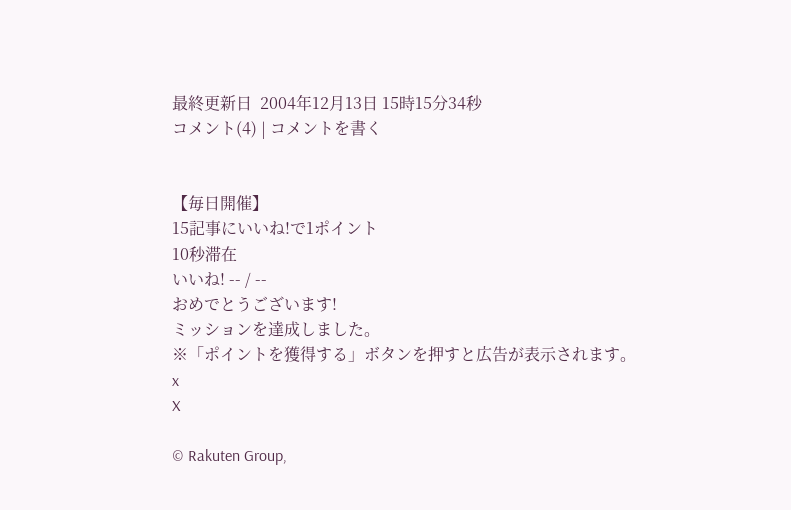最終更新日  2004年12月13日 15時15分34秒
コメント(4) | コメントを書く


【毎日開催】
15記事にいいね!で1ポイント
10秒滞在
いいね! -- / --
おめでとうございます!
ミッションを達成しました。
※「ポイントを獲得する」ボタンを押すと広告が表示されます。
x
X

© Rakuten Group,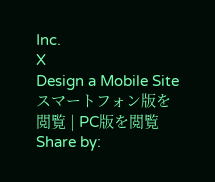Inc.
X
Design a Mobile Site
スマートフォン版を閲覧 | PC版を閲覧
Share by: